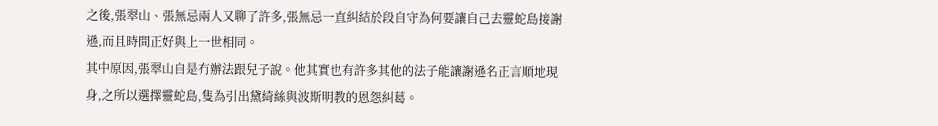之後,張翠山、張無忌兩人又聊了許多,張無忌一直糾結於段自守為何要讓自己去靈蛇島接謝遜,而且時間正好與上一世相同。
其中原因,張翠山自是冇辦法跟兒子說。他其實也有許多其他的法子能讓謝遜名正言順地現身,之所以選擇靈蛇島,隻為引出黛綺絲與波斯明教的恩怨糾葛。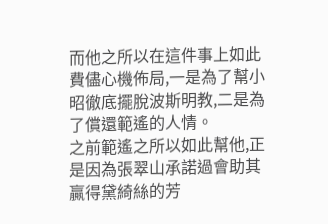而他之所以在這件事上如此費儘心機佈局,一是為了幫小昭徹底擺脫波斯明教,二是為了償還範遙的人情。
之前範遙之所以如此幫他,正是因為張翠山承諾過會助其贏得黛綺絲的芳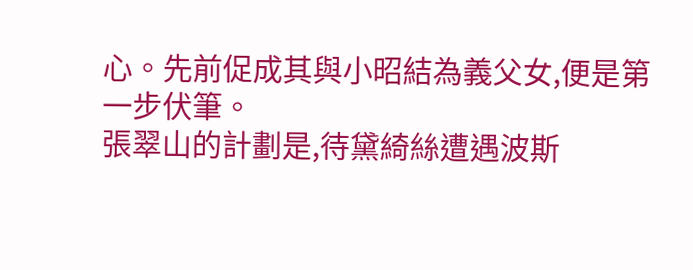心。先前促成其與小昭結為義父女,便是第一步伏筆。
張翠山的計劃是,待黛綺絲遭遇波斯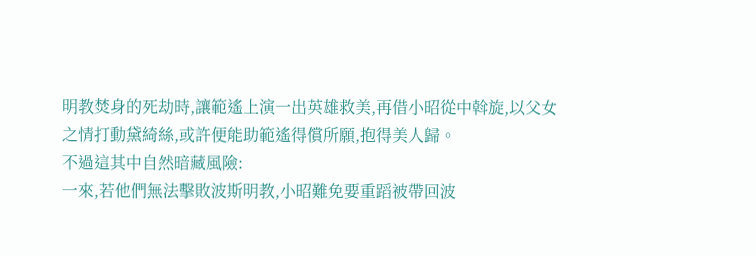明教焚身的死劫時,讓範遙上演一出英雄救美,再借小昭從中斡旋,以父女之情打動黛綺絲,或許便能助範遙得償所願,抱得美人歸。
不過這其中自然暗藏風險:
一來,若他們無法擊敗波斯明教,小昭難免要重蹈被帶回波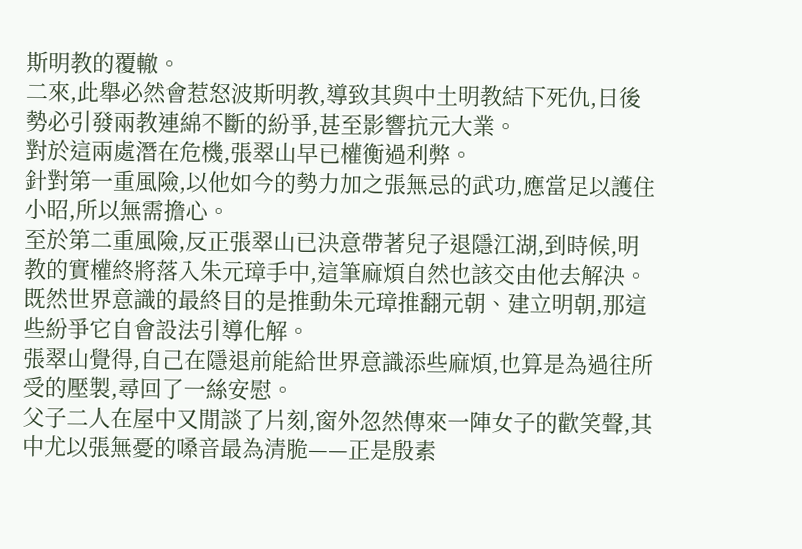斯明教的覆轍。
二來,此舉必然會惹怒波斯明教,導致其與中土明教結下死仇,日後勢必引發兩教連綿不斷的紛爭,甚至影響抗元大業。
對於這兩處潛在危機,張翠山早已權衡過利弊。
針對第一重風險,以他如今的勢力加之張無忌的武功,應當足以護住小昭,所以無需擔心。
至於第二重風險,反正張翠山已決意帶著兒子退隱江湖,到時候,明教的實權終將落入朱元璋手中,這筆麻煩自然也該交由他去解決。
既然世界意識的最終目的是推動朱元璋推翻元朝、建立明朝,那這些紛爭它自會設法引導化解。
張翠山覺得,自己在隱退前能給世界意識添些麻煩,也算是為過往所受的壓製,尋回了一絲安慰。
父子二人在屋中又閒談了片刻,窗外忽然傳來一陣女子的歡笑聲,其中尤以張無憂的嗓音最為清脆——正是殷素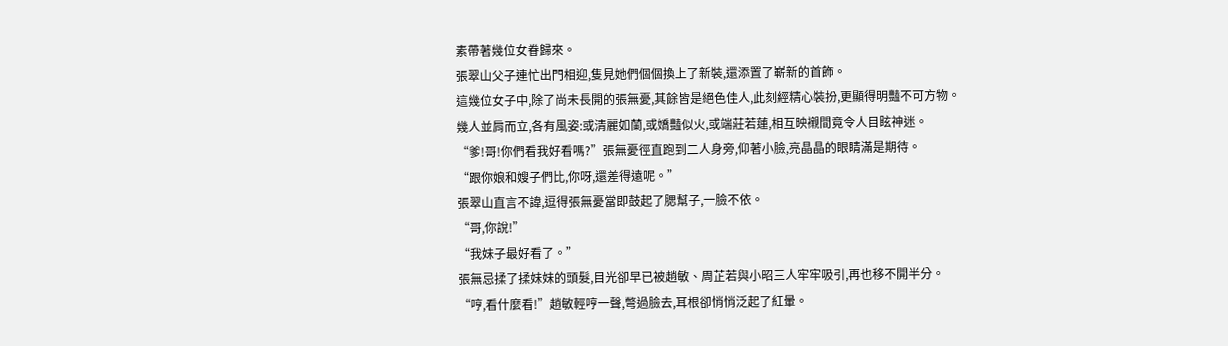素帶著幾位女眷歸來。
張翠山父子連忙出門相迎,隻見她們個個換上了新裝,還添置了嶄新的首飾。
這幾位女子中,除了尚未長開的張無憂,其餘皆是絕色佳人,此刻經精心裝扮,更顯得明豔不可方物。
幾人並肩而立,各有風姿:或清麗如蘭,或嬌豔似火,或端莊若蓮,相互映襯間竟令人目眩神迷。
“爹!哥!你們看我好看嗎?”張無憂徑直跑到二人身旁,仰著小臉,亮晶晶的眼睛滿是期待。
“跟你娘和嫂子們比,你呀,還差得遠呢。”
張翠山直言不諱,逗得張無憂當即鼓起了腮幫子,一臉不依。
“哥,你說!”
“我妹子最好看了。”
張無忌揉了揉妹妹的頭髮,目光卻早已被趙敏、周芷若與小昭三人牢牢吸引,再也移不開半分。
“哼,看什麼看!”趙敏輕哼一聲,彆過臉去,耳根卻悄悄泛起了紅暈。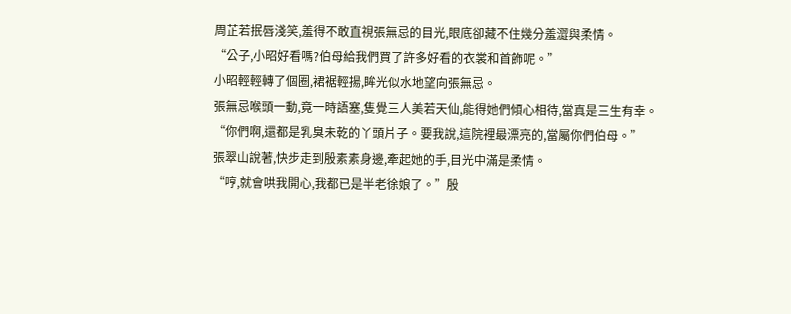周芷若抿唇淺笑,羞得不敢直視張無忌的目光,眼底卻藏不住幾分羞澀與柔情。
“公子,小昭好看嗎?伯母給我們買了許多好看的衣裳和首飾呢。”
小昭輕輕轉了個圈,裙裾輕揚,眸光似水地望向張無忌。
張無忌喉頭一動,竟一時語塞,隻覺三人美若天仙,能得她們傾心相待,當真是三生有幸。
“你們啊,還都是乳臭未乾的丫頭片子。要我說,這院裡最漂亮的,當屬你們伯母。”
張翠山說著,快步走到殷素素身邊,牽起她的手,目光中滿是柔情。
“哼,就會哄我開心,我都已是半老徐娘了。”殷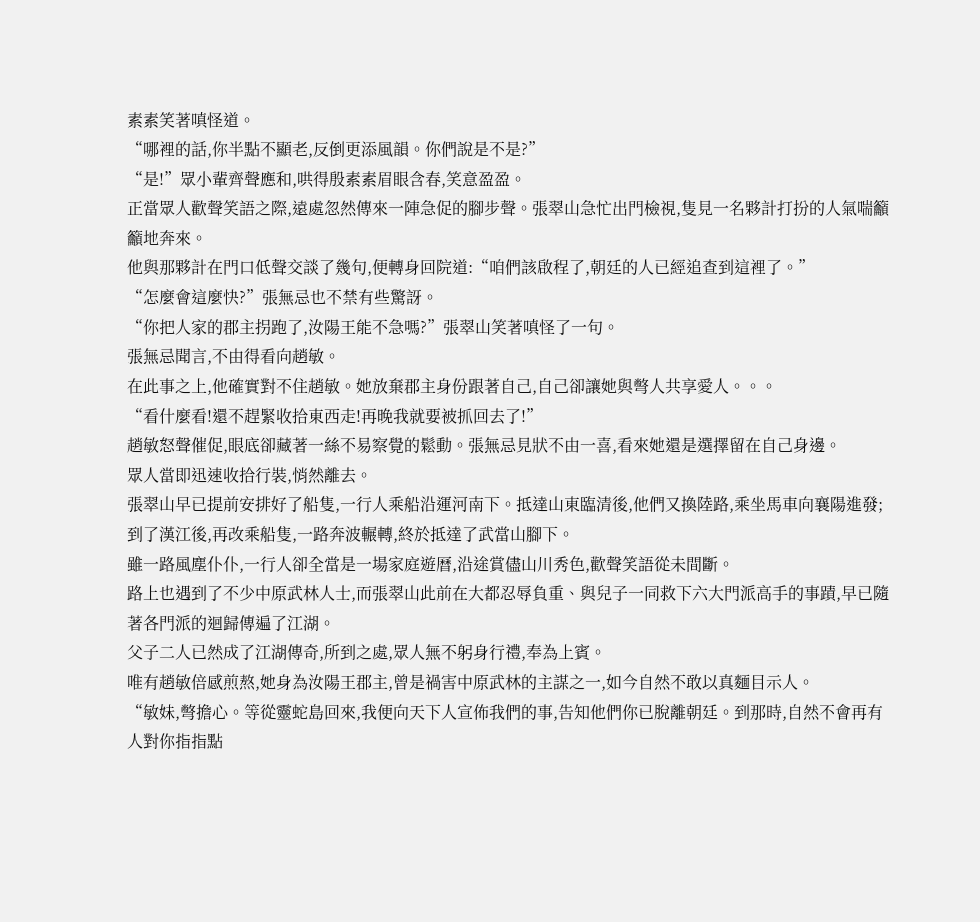素素笑著嗔怪道。
“哪裡的話,你半點不顯老,反倒更添風韻。你們說是不是?”
“是!”眾小輩齊聲應和,哄得殷素素眉眼含春,笑意盈盈。
正當眾人歡聲笑語之際,遠處忽然傳來一陣急促的腳步聲。張翠山急忙出門檢視,隻見一名夥計打扮的人氣喘籲籲地奔來。
他與那夥計在門口低聲交談了幾句,便轉身回院道:“咱們該啟程了,朝廷的人已經追查到這裡了。”
“怎麼會這麼快?”張無忌也不禁有些驚訝。
“你把人家的郡主拐跑了,汝陽王能不急嗎?”張翠山笑著嗔怪了一句。
張無忌聞言,不由得看向趙敏。
在此事之上,他確實對不住趙敏。她放棄郡主身份跟著自己,自己卻讓她與彆人共享愛人。。。
“看什麼看!還不趕緊收拾東西走!再晚我就要被抓回去了!”
趙敏怒聲催促,眼底卻藏著一絲不易察覺的鬆動。張無忌見狀不由一喜,看來她還是選擇留在自己身邊。
眾人當即迅速收拾行裝,悄然離去。
張翠山早已提前安排好了船隻,一行人乘船沿運河南下。抵達山東臨清後,他們又換陸路,乘坐馬車向襄陽進發;到了漢江後,再改乘船隻,一路奔波輾轉,終於抵達了武當山腳下。
雖一路風塵仆仆,一行人卻全當是一場家庭遊曆,沿途賞儘山川秀色,歡聲笑語從未間斷。
路上也遇到了不少中原武林人士,而張翠山此前在大都忍辱負重、與兒子一同救下六大門派高手的事蹟,早已隨著各門派的迴歸傳遍了江湖。
父子二人已然成了江湖傳奇,所到之處,眾人無不躬身行禮,奉為上賓。
唯有趙敏倍感煎熬,她身為汝陽王郡主,曾是禍害中原武林的主謀之一,如今自然不敢以真麵目示人。
“敏妹,彆擔心。等從靈蛇島回來,我便向天下人宣佈我們的事,告知他們你已脫離朝廷。到那時,自然不會再有人對你指指點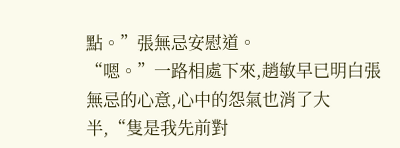點。”張無忌安慰道。
“嗯。”一路相處下來,趙敏早已明白張無忌的心意,心中的怨氣也消了大半,“隻是我先前對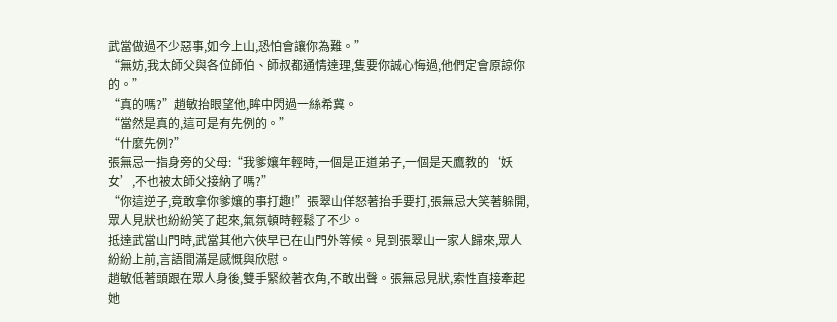武當做過不少惡事,如今上山,恐怕會讓你為難。”
“無妨,我太師父與各位師伯、師叔都通情達理,隻要你誠心悔過,他們定會原諒你的。”
“真的嗎?”趙敏抬眼望他,眸中閃過一絲希冀。
“當然是真的,這可是有先例的。”
“什麼先例?”
張無忌一指身旁的父母:“我爹孃年輕時,一個是正道弟子,一個是天鷹教的‘妖女’,不也被太師父接納了嗎?”
“你這逆子,竟敢拿你爹孃的事打趣!”張翠山佯怒著抬手要打,張無忌大笑著躲開,眾人見狀也紛紛笑了起來,氣氛頓時輕鬆了不少。
抵達武當山門時,武當其他六俠早已在山門外等候。見到張翠山一家人歸來,眾人紛紛上前,言語間滿是感慨與欣慰。
趙敏低著頭跟在眾人身後,雙手緊絞著衣角,不敢出聲。張無忌見狀,索性直接牽起她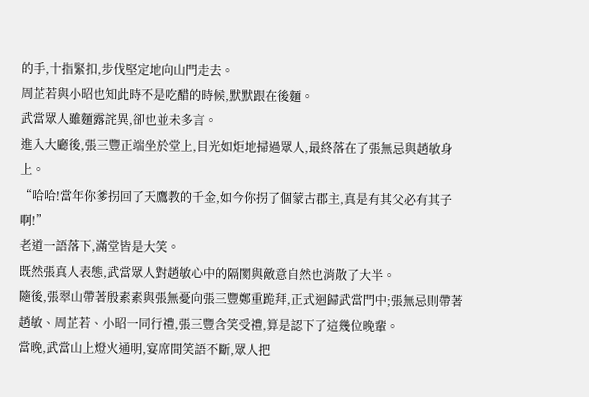的手,十指緊扣,步伐堅定地向山門走去。
周芷若與小昭也知此時不是吃醋的時候,默默跟在後麵。
武當眾人雖麵露詫異,卻也並未多言。
進入大廳後,張三豐正端坐於堂上,目光如炬地掃過眾人,最終落在了張無忌與趙敏身上。
“哈哈!當年你爹拐回了天鷹教的千金,如今你拐了個蒙古郡主,真是有其父必有其子啊!”
老道一語落下,滿堂皆是大笑。
既然張真人表態,武當眾人對趙敏心中的隔閡與敵意自然也消散了大半。
隨後,張翠山帶著殷素素與張無憂向張三豐鄭重跪拜,正式迴歸武當門中;張無忌則帶著趙敏、周芷若、小昭一同行禮,張三豐含笑受禮,算是認下了這幾位晚輩。
當晚,武當山上燈火通明,宴席間笑語不斷,眾人把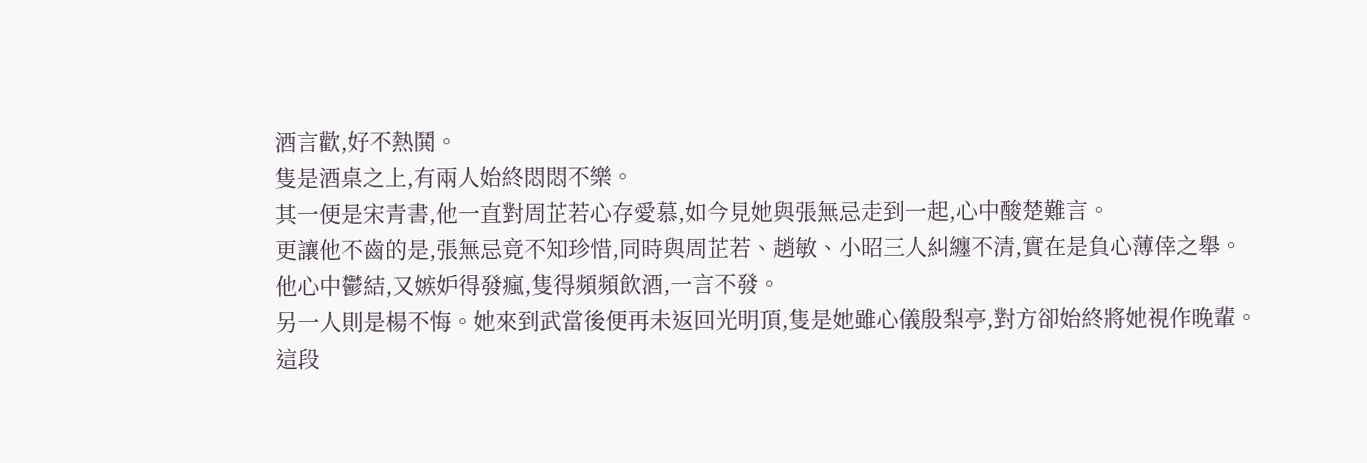酒言歡,好不熱鬨。
隻是酒桌之上,有兩人始終悶悶不樂。
其一便是宋青書,他一直對周芷若心存愛慕,如今見她與張無忌走到一起,心中酸楚難言。
更讓他不齒的是,張無忌竟不知珍惜,同時與周芷若、趙敏、小昭三人糾纏不清,實在是負心薄倖之舉。
他心中鬱結,又嫉妒得發瘋,隻得頻頻飲酒,一言不發。
另一人則是楊不悔。她來到武當後便再未返回光明頂,隻是她雖心儀殷梨亭,對方卻始終將她視作晚輩。
這段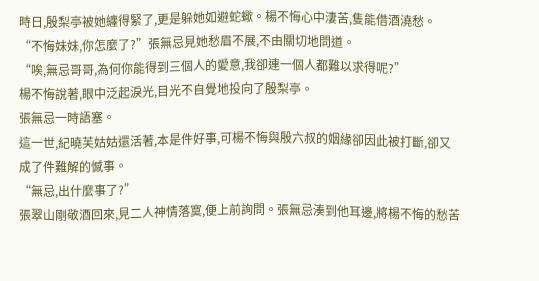時日,殷梨亭被她纏得緊了,更是躲她如避蛇蠍。楊不悔心中淒苦,隻能借酒澆愁。
“不悔妹妹,你怎麼了?”張無忌見她愁眉不展,不由關切地問道。
“唉,無忌哥哥,為何你能得到三個人的愛意,我卻連一個人都難以求得呢?”
楊不悔說著,眼中泛起淚光,目光不自覺地投向了殷梨亭。
張無忌一時語塞。
這一世,紀曉芙姑姑還活著,本是件好事,可楊不悔與殷六叔的姻緣卻因此被打斷,卻又成了件難解的憾事。
“無忌,出什麼事了?”
張翠山剛敬酒回來,見二人神情落寞,便上前詢問。張無忌湊到他耳邊,將楊不悔的愁苦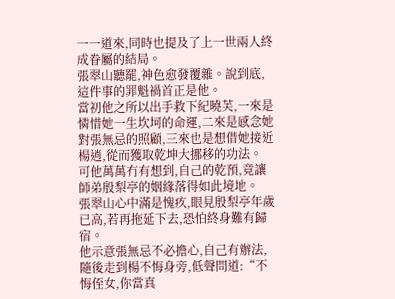一一道來,同時也提及了上一世兩人終成眷屬的結局。
張翠山聽罷,神色愈發覆雜。說到底,這件事的罪魁禍首正是他。
當初他之所以出手救下紀曉芙,一來是憐惜她一生坎坷的命運,二來是感念她對張無忌的照顧,三來也是想借她接近楊逍,從而獲取乾坤大挪移的功法。
可他萬萬冇有想到,自己的乾預,竟讓師弟殷梨亭的姻緣落得如此境地。
張翠山心中滿是愧疚,眼見殷梨亭年歲已高,若再拖延下去,恐怕終身難有歸宿。
他示意張無忌不必擔心,自己有辦法,隨後走到楊不悔身旁,低聲問道:“不悔侄女,你當真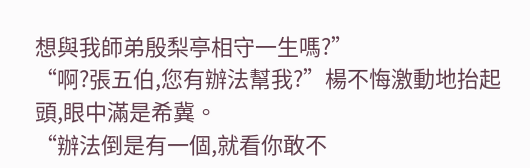想與我師弟殷梨亭相守一生嗎?”
“啊?張五伯,您有辦法幫我?”楊不悔激動地抬起頭,眼中滿是希冀。
“辦法倒是有一個,就看你敢不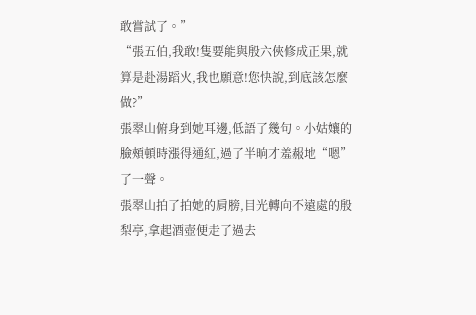敢嘗試了。”
“張五伯,我敢!隻要能與殷六俠修成正果,就算是赴湯蹈火,我也願意!您快說,到底該怎麼做?”
張翠山俯身到她耳邊,低語了幾句。小姑孃的臉頰頓時漲得通紅,過了半晌才羞赧地“嗯”了一聲。
張翠山拍了拍她的肩膀,目光轉向不遠處的殷梨亭,拿起酒壺便走了過去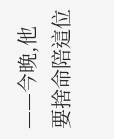——今晚,他要捨命陪這位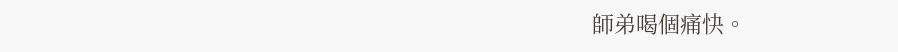師弟喝個痛快。